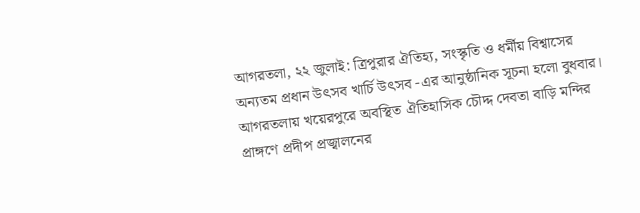আগরতলা, ২২ জুলাই: ত্রিপুরার ঐতিহ্য, সংস্কৃতি ও ধর্মীয় বিশ্বাসের অন্যতম প্রধান উৎসব খার্চি উৎসব -এর আনুষ্ঠানিক সূচনা হলো বুধবার। আগরতলায় খয়েরপুরে অবস্থিত ঐতিহাসিক চৌদ্দ দেবতা বাড়ি মন্দির প্রাঙ্গণে প্রদীপ প্রজ্বালনের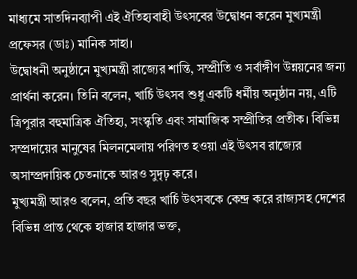মাধ্যমে সাতদিনব্যাপী এই ঐতিহ্যবাহী উৎসবের উদ্বোধন করেন মুখ্যমন্ত্রী প্রফেসর (ডাঃ) মানিক সাহা।
উদ্বোধনী অনুষ্ঠানে মুখ্যমন্ত্রী রাজ্যের শান্তি, সম্প্রীতি ও সর্বাঙ্গীণ উন্নয়নের জন্য প্রার্থনা করেন। তিনি বলেন, খার্চি উৎসব শুধু একটি ধর্মীয় অনুষ্ঠান নয়, এটি ত্রিপুরার বহুমাত্রিক ঐতিহ্য, সংস্কৃতি এবং সামাজিক সম্প্রীতির প্রতীক। বিভিন্ন সম্প্রদায়ের মানুষের মিলনমেলায় পরিণত হওয়া এই উৎসব রাজ্যের অসাম্প্রদায়িক চেতনাকে আরও সুদৃঢ় করে।
মুখ্যমন্ত্রী আরও বলেন, প্রতি বছর খার্চি উৎসবকে কেন্দ্র করে রাজ্যসহ দেশের বিভিন্ন প্রান্ত থেকে হাজার হাজার ভক্ত,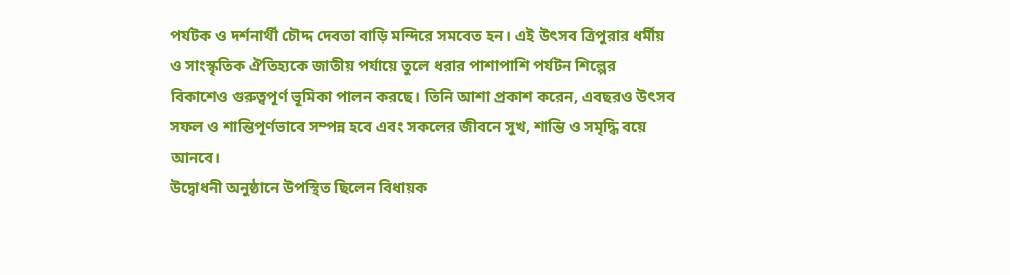পর্যটক ও দর্শনার্থী চৌদ্দ দেবতা বাড়ি মন্দিরে সমবেত হন। এই উৎসব ত্রিপুরার ধর্মীয় ও সাংস্কৃতিক ঐতিহ্যকে জাতীয় পর্যায়ে তুলে ধরার পাশাপাশি পর্যটন শিল্পের বিকাশেও গুরুত্বপূর্ণ ভূমিকা পালন করছে। তিনি আশা প্রকাশ করেন, এবছরও উৎসব সফল ও শান্তিপূর্ণভাবে সম্পন্ন হবে এবং সকলের জীবনে সুখ, শান্তি ও সমৃদ্ধি বয়ে আনবে।
উদ্বোধনী অনুষ্ঠানে উপস্থিত ছিলেন বিধায়ক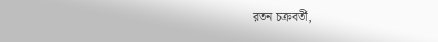রতন চক্রবর্তী,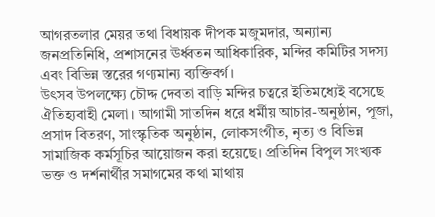আগরতলার মেয়র তথা বিধায়ক দীপক মজুমদার, অন্যান্য জনপ্রতিনিধি, প্রশাসনের ঊর্ধ্বতন আধিকারিক, মন্দির কমিটির সদস্য এবং বিভিন্ন স্তরের গণ্যমান্য ব্যক্তিবর্গ।
উৎসব উপলক্ষ্যে চৌদ্দ দেবতা বাড়ি মন্দির চত্বরে ইতিমধ্যেই বসেছে ঐতিহ্যবাহী মেলা। আগামী সাতদিন ধরে ধর্মীয় আচার-অনুষ্ঠান, পূজা, প্রসাদ বিতরণ, সাংস্কৃতিক অনুষ্ঠান, লোকসংগীত, নৃত্য ও বিভিন্ন সামাজিক কর্মসূচির আয়োজন করা হয়েছে। প্রতিদিন বিপুল সংখ্যক ভক্ত ও দর্শনার্থীর সমাগমের কথা মাথায়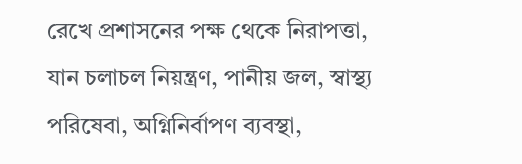রেখে প্রশাসনের পক্ষ থেকে নিরাপত্তা, যান চলাচল নিয়ন্ত্রণ, পানীয় জল, স্বাস্থ্য পরিষেবা, অগ্নিনির্বাপণ ব্যবস্থা,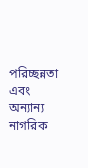পরিচ্ছন্নতা এবং অন্যান্য নাগরিক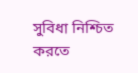সুবিধা নিশ্চিত করতে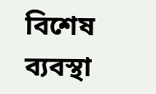বিশেষ ব্যবস্থা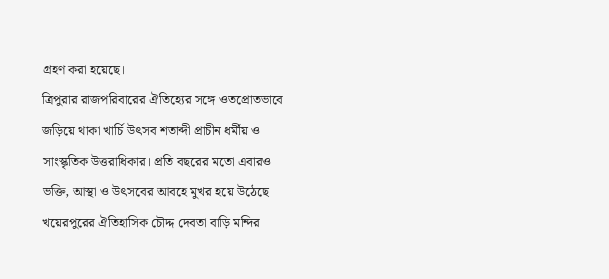গ্রহণ করা হয়েছে।
ত্রিপুরার রাজপরিবারের ঐতিহ্যের সঙ্গে ওতপ্রোতভাবে জড়িয়ে থাকা খার্চি উৎসব শতাব্দী প্রাচীন ধর্মীয় ও সাংস্কৃতিক উত্তরাধিকার। প্রতি বছরের মতো এবারও ভক্তি, আস্থা ও উৎসবের আবহে মুখর হয়ে উঠেছে খয়েরপুরের ঐতিহাসিক চৌদ্দ দেবতা বাড়ি মন্দির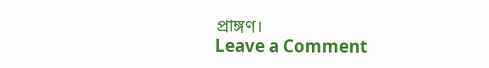প্রাঙ্গণ।
Leave a Comment